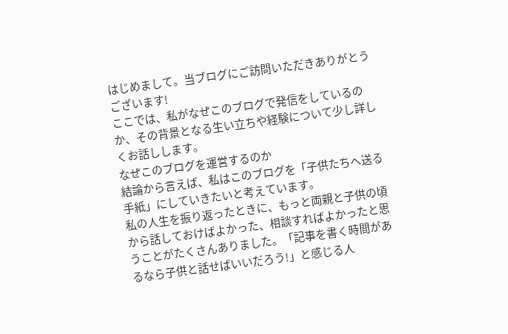はじめまして。当ブログにご訪問いただきありがとうございます!
ここでは、私がなぜこのブログで発信をしているのか、その背景となる生い立ちや経験について少し詳しくお話しします。
なぜこのブログを運営するのか
結論から言えば、私はこのブログを「子供たちへ送る手紙」にしていきたいと考えています。
私の人生を振り返ったときに、もっと両親と子供の頃から話しておけばよかった、相談すればよかったと思うことがたくさんありました。「記事を書く時間があるなら子供と話せばいいだろう!」と感じる人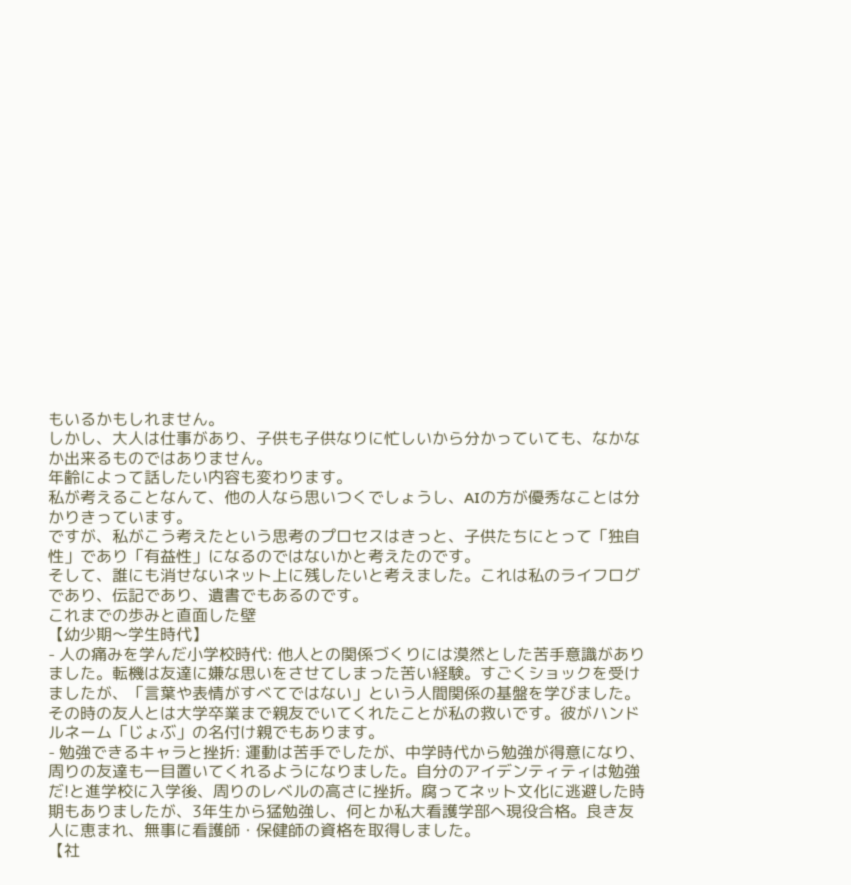もいるかもしれません。
しかし、大人は仕事があり、子供も子供なりに忙しいから分かっていても、なかなか出来るものではありません。
年齢によって話したい内容も変わります。
私が考えることなんて、他の人なら思いつくでしょうし、AIの方が優秀なことは分かりきっています。
ですが、私がこう考えたという思考のプロセスはきっと、子供たちにとって「独自性」であり「有益性」になるのではないかと考えたのです。
そして、誰にも消せないネット上に残したいと考えました。これは私のライフログであり、伝記であり、遺書でもあるのです。
これまでの歩みと直面した壁
【幼少期〜学生時代】
- 人の痛みを学んだ小学校時代: 他人との関係づくりには漠然とした苦手意識がありました。転機は友達に嫌な思いをさせてしまった苦い経験。すごくショックを受けましたが、「言葉や表情がすべてではない」という人間関係の基盤を学びました。その時の友人とは大学卒業まで親友でいてくれたことが私の救いです。彼がハンドルネーム「じょぶ」の名付け親でもあります。
- 勉強できるキャラと挫折: 運動は苦手でしたが、中学時代から勉強が得意になり、周りの友達も一目置いてくれるようになりました。自分のアイデンティティは勉強だ!と進学校に入学後、周りのレベルの高さに挫折。腐ってネット文化に逃避した時期もありましたが、3年生から猛勉強し、何とか私大看護学部へ現役合格。良き友人に恵まれ、無事に看護師・保健師の資格を取得しました。
【社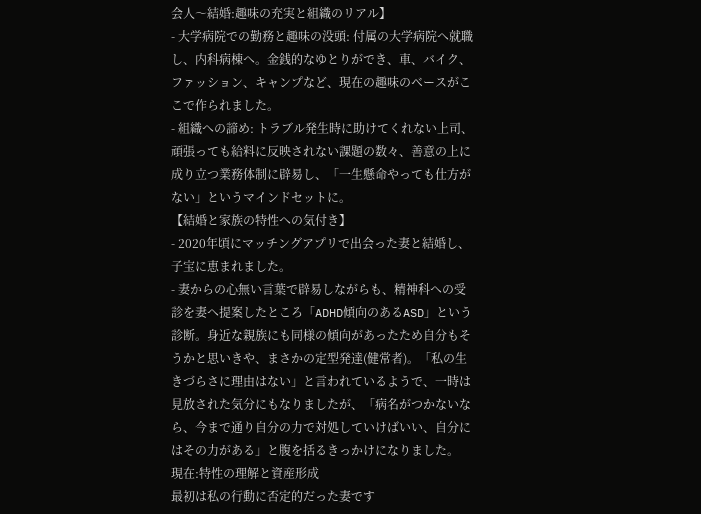会人〜結婚:趣味の充実と組織のリアル】
- 大学病院での勤務と趣味の没頭: 付属の大学病院へ就職し、内科病棟へ。金銭的なゆとりができ、車、バイク、ファッション、キャンプなど、現在の趣味のベースがここで作られました。
- 組織への諦め: トラブル発生時に助けてくれない上司、頑張っても給料に反映されない課題の数々、善意の上に成り立つ業務体制に辟易し、「一生懸命やっても仕方がない」というマインドセットに。
【結婚と家族の特性への気付き】
- 2020年頃にマッチングアプリで出会った妻と結婚し、子宝に恵まれました。
- 妻からの心無い言葉で辟易しながらも、精神科への受診を妻へ提案したところ「ADHD傾向のあるASD」という診断。身近な親族にも同様の傾向があったため自分もそうかと思いきや、まさかの定型発達(健常者)。「私の生きづらさに理由はない」と言われているようで、一時は見放された気分にもなりましたが、「病名がつかないなら、今まで通り自分の力で対処していけばいい、自分にはその力がある」と腹を括るきっかけになりました。
現在:特性の理解と資産形成
最初は私の行動に否定的だった妻です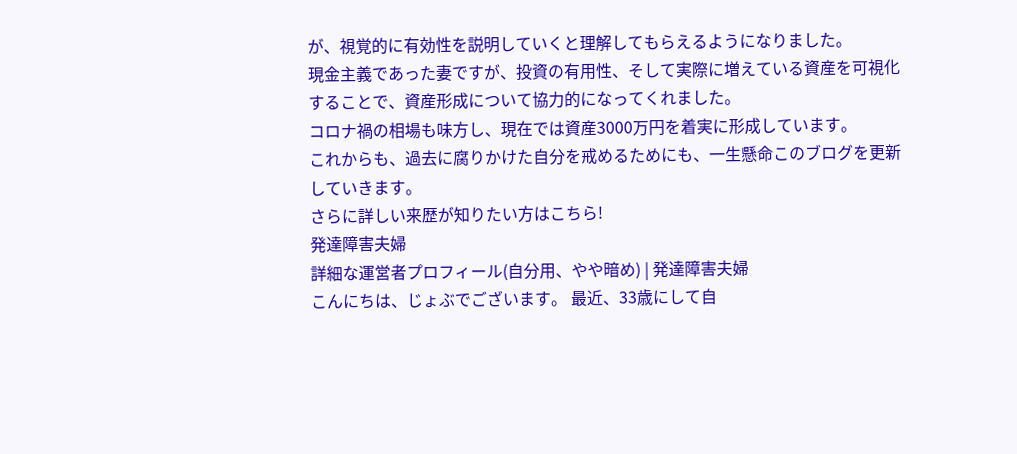が、視覚的に有効性を説明していくと理解してもらえるようになりました。
現金主義であった妻ですが、投資の有用性、そして実際に増えている資産を可視化することで、資産形成について協力的になってくれました。
コロナ禍の相場も味方し、現在では資産3000万円を着実に形成しています。
これからも、過去に腐りかけた自分を戒めるためにも、一生懸命このブログを更新していきます。
さらに詳しい来歴が知りたい方はこちら!
発達障害夫婦
詳細な運営者プロフィール(自分用、やや暗め) | 発達障害夫婦
こんにちは、じょぶでございます。 最近、33歳にして自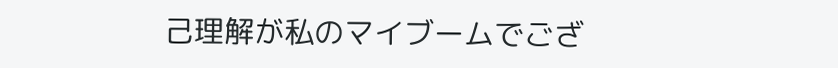己理解が私のマイブームでござ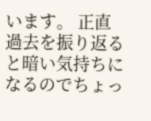います。 正直過去を振り返ると暗い気持ちになるのでちょっ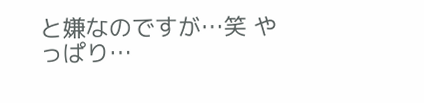と嫌なのですが…笑 やっぱり…